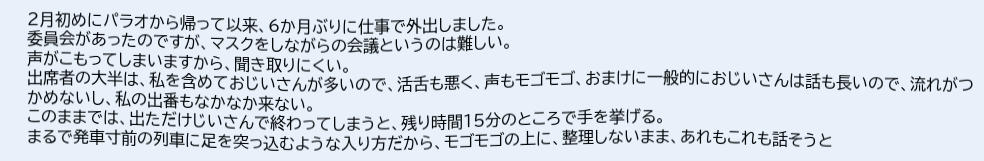2月初めにパラオから帰って以来、6か月ぶりに仕事で外出しました。
委員会があったのですが、マスクをしながらの会議というのは難しい。
声がこもってしまいますから、聞き取りにくい。
出席者の大半は、私を含めておじいさんが多いので、活舌も悪く、声もモゴモゴ、おまけに一般的におじいさんは話も長いので、流れがつかめないし、私の出番もなかなか来ない。
このままでは、出ただけじいさんで終わってしまうと、残り時間15分のところで手を挙げる。
まるで発車寸前の列車に足を突っ込むような入り方だから、モゴモゴの上に、整理しないまま、あれもこれも話そうと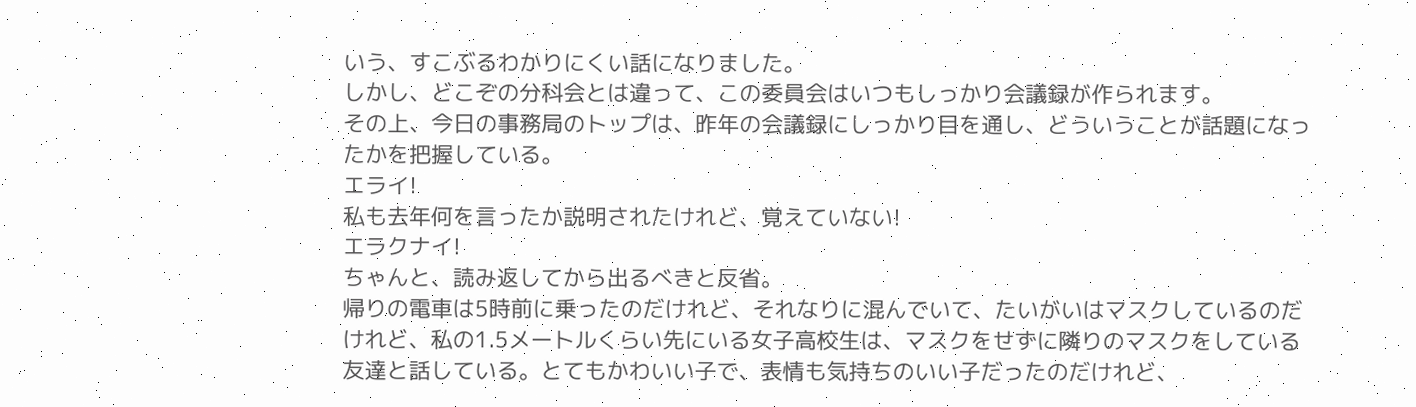いう、すこぶるわかりにくい話になりました。
しかし、どこぞの分科会とは違って、この委員会はいつもしっかり会議録が作られます。
その上、今日の事務局のトップは、昨年の会議録にしっかり目を通し、どういうことが話題になったかを把握している。
エライ!
私も去年何を言ったか説明されたけれど、覚えていない!
エラクナイ!
ちゃんと、読み返してから出るべきと反省。
帰りの電車は5時前に乗ったのだけれど、それなりに混んでいて、たいがいはマスクしているのだけれど、私の1.5メートルくらい先にいる女子高校生は、マスクをせずに隣りのマスクをしている友達と話している。とてもかわいい子で、表情も気持ちのいい子だったのだけれど、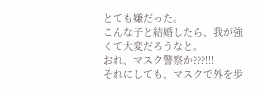とても嫌だった。
こんな子と結婚したら、我が強くて大変だろうなと。
おれ、マスク警察か???!!!
それにしても、マスクで外を歩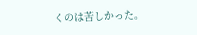くのは苦しかった。